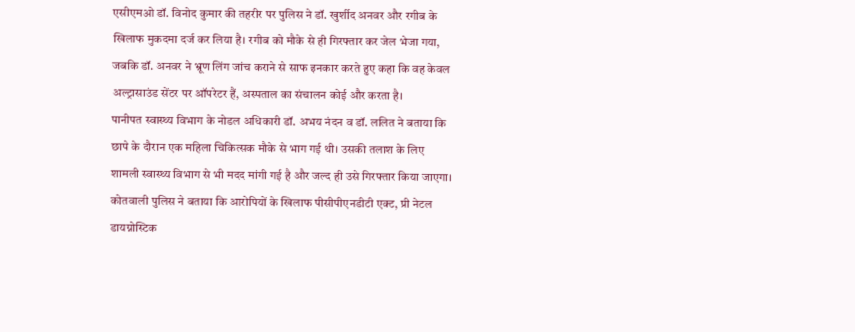एसीएमओ डॉ. विनोद कुमार की तहरीर पर पुलिस ने डॉ. खुर्शीद अनवर और रगीब के खिलाफ मुकदमा दर्ज कर लिया है। रगीब को मौके से ही गिरफ्तार कर जेल भेजा गया, जबकि डॉ. अनवर ने भ्रूण लिंग जांच कराने से साफ इनकार करते हुए कहा कि वह केवल अल्ट्रासाउंड सेंटर पर ऑपरेटर हैं, अस्पताल का संचालन कोई और करता है।
पानीपत स्वास्थ्य विभाग के नोडल अधिकारी डॉ. अभय नंदन व डॉ. ललित ने बताया कि छापे के दौरान एक महिला चिकित्सक मौके से भाग गई थी। उसकी तलाश के लिए शामली स्वास्थ्य विभाग से भी मदद मांगी गई है और जल्द ही उसे गिरफ्तार किया जाएगा।
कोतवाली पुलिस ने बताया कि आरोपियों के खिलाफ पीसीपीएनडीटी एक्ट, प्री नेटल डायग्नोस्टिक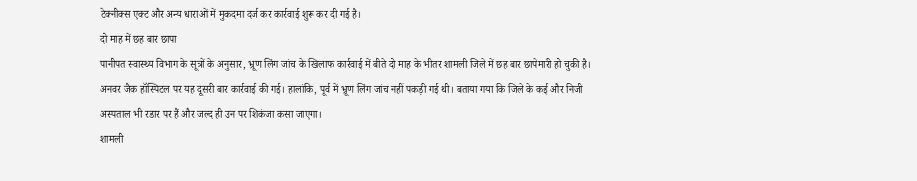टेक्नीक्स एक्ट और अन्य धाराओं में मुकदमा दर्ज कर कार्रवाई शुरू कर दी गई है।
दो माह में छह बार छापा
पानीपत स्वास्थ्य विभाग के सूत्रों के अनुसार, भ्रूण लिंग जांच के खिलाफ कार्रवाई में बीते दो माह के भीतर शामली जिले में छह बार छापेमारी हो चुकी है। अनवर जैक हॉस्पिटल पर यह दूसरी बार कार्रवाई की गई। हालांकि, पूर्व में भ्रूण लिंग जांच नहीं पकड़ी गई थी। बताया गया कि जिले के कई और निजी अस्पताल भी रडार पर हैं और जल्द ही उन पर शिकंजा कसा जाएगा।
शामली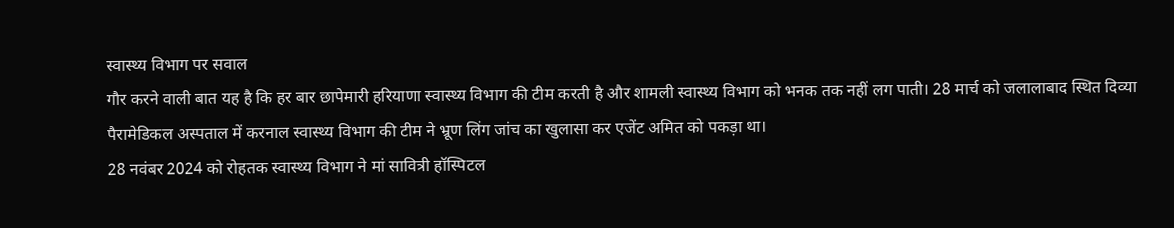स्वास्थ्य विभाग पर सवाल
गौर करने वाली बात यह है कि हर बार छापेमारी हरियाणा स्वास्थ्य विभाग की टीम करती है और शामली स्वास्थ्य विभाग को भनक तक नहीं लग पाती। 28 मार्च को जलालाबाद स्थित दिव्या पैरामेडिकल अस्पताल में करनाल स्वास्थ्य विभाग की टीम ने भ्रूण लिंग जांच का खुलासा कर एजेंट अमित को पकड़ा था।
28 नवंबर 2024 को रोहतक स्वास्थ्य विभाग ने मां सावित्री हॉस्पिटल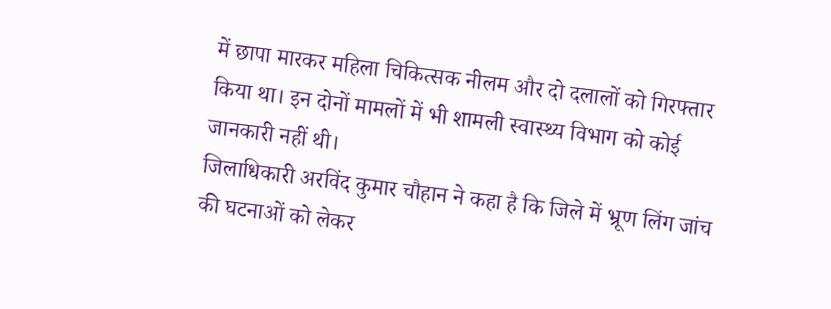में छापा मारकर महिला चिकित्सक नीलम और दो दलालों को गिरफ्तार किया था। इन दोनों मामलों में भी शामली स्वास्थ्य विभाग को कोई जानकारी नहीं थी।
जिलाधिकारी अरविंद कुमार चौहान ने कहा है कि जिले में भ्रूण लिंग जांच की घटनाओं को लेकर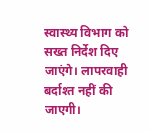स्वास्थ्य विभाग को सख्त निर्देश दिए जाएंगे। लापरवाही बर्दाश्त नहीं की जाएगी।